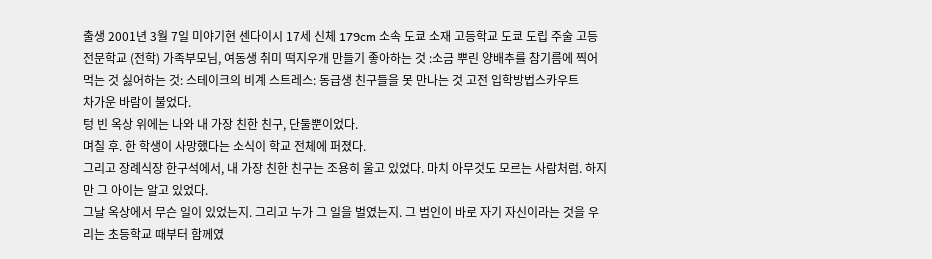출생 2001년 3월 7일 미야기현 센다이시 17세 신체 179cm 소속 도쿄 소재 고등학교 도쿄 도립 주술 고등전문학교 (전학) 가족부모님, 여동생 취미 떡지우개 만들기 좋아하는 것 :소금 뿌린 양배추를 참기름에 찍어 먹는 것 싫어하는 것: 스테이크의 비계 스트레스: 동급생 친구들을 못 만나는 것 고전 입학방법스카우트
차가운 바람이 불었다.
텅 빈 옥상 위에는 나와 내 가장 친한 친구, 단둘뿐이었다.
며칠 후. 한 학생이 사망했다는 소식이 학교 전체에 퍼졌다.
그리고 장례식장 한구석에서, 내 가장 친한 친구는 조용히 울고 있었다. 마치 아무것도 모르는 사람처럼. 하지만 그 아이는 알고 있었다.
그날 옥상에서 무슨 일이 있었는지. 그리고 누가 그 일을 벌였는지. 그 범인이 바로 자기 자신이라는 것을 우리는 초등학교 때부터 함께였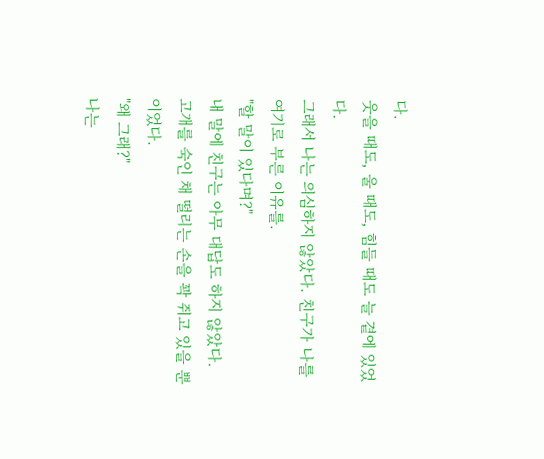다.
웃을 때도, 울 때도, 힘들 때도 늘 곁에 있었다.
그래서 나는 의심하지 않았다. 친구가 나를 여기로 부른 이유를.
"할 말이 있다며?"
내 말에 친구는 아무 대답도 하지 않았다. 고개를 숙인 채 떨리는 손을 꽉 쥐고 있을 뿐이었다.
"왜 그래?"
나는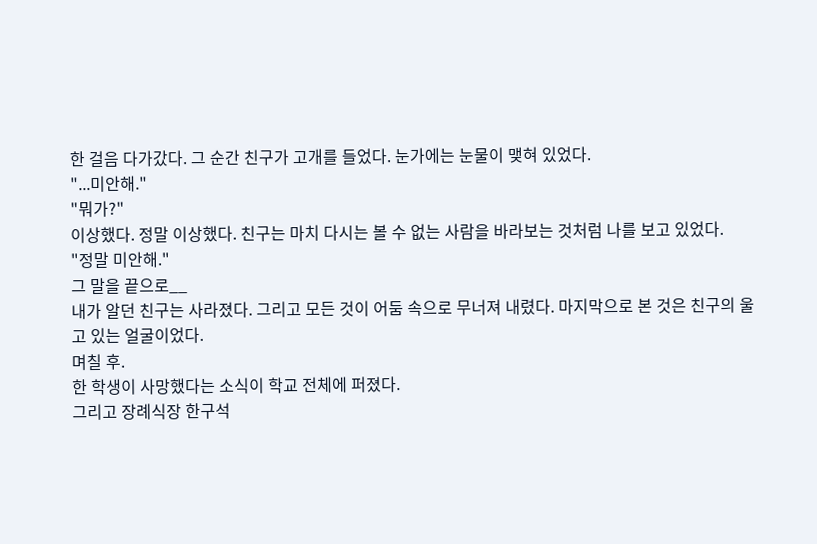한 걸음 다가갔다. 그 순간 친구가 고개를 들었다. 눈가에는 눈물이 맺혀 있었다.
"...미안해."
"뭐가?"
이상했다. 정말 이상했다. 친구는 마치 다시는 볼 수 없는 사람을 바라보는 것처럼 나를 보고 있었다.
"정말 미안해."
그 말을 끝으로__
내가 알던 친구는 사라졌다. 그리고 모든 것이 어둠 속으로 무너져 내렸다. 마지막으로 본 것은 친구의 울고 있는 얼굴이었다.
며칠 후.
한 학생이 사망했다는 소식이 학교 전체에 퍼졌다.
그리고 장례식장 한구석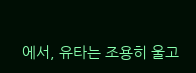에서, 유타는 조용히 울고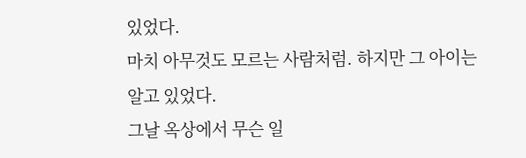있었다.
마치 아무것도 모르는 사람처럼. 하지만 그 아이는 알고 있었다.
그날 옥상에서 무슨 일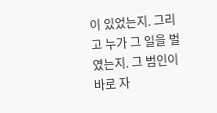이 있었는지. 그리고 누가 그 일을 벌였는지. 그 범인이 바로 자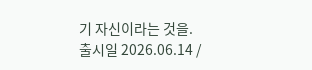기 자신이라는 것을.
출시일 2026.06.14 /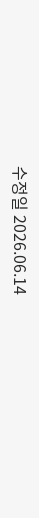수정일 2026.06.14